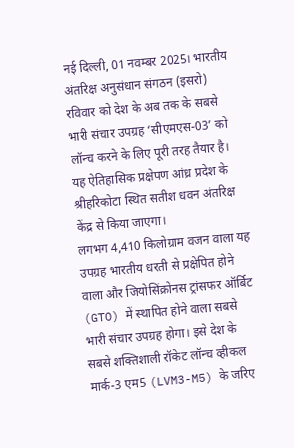नई दिल्ली, 01 नवम्बर 2025। भारतीय अंतरिक्ष अनुसंधान संगठन (इसरो) रविवार को देश के अब तक के सबसे भारी संचार उपग्रह ‘सीएमएस-03’ को लॉन्च करने के लिए पूरी तरह तैयार है। यह ऐतिहासिक प्रक्षेपण आंध्र प्रदेश के श्रीहरिकोटा स्थित सतीश धवन अंतरिक्ष केंद्र से किया जाएगा।
लगभग 4,410 किलोग्राम वजन वाला यह उपग्रह भारतीय धरती से प्रक्षेपित होने वाला और जियोसिंक्रोनस ट्रांसफर ऑर्बिट (GTO) में स्थापित होने वाला सबसे भारी संचार उपग्रह होगा। इसे देश के सबसे शक्तिशाली रॉकेट लॉन्च व्हीकल मार्क-3 एम5 (LVM3-M5) के जरिए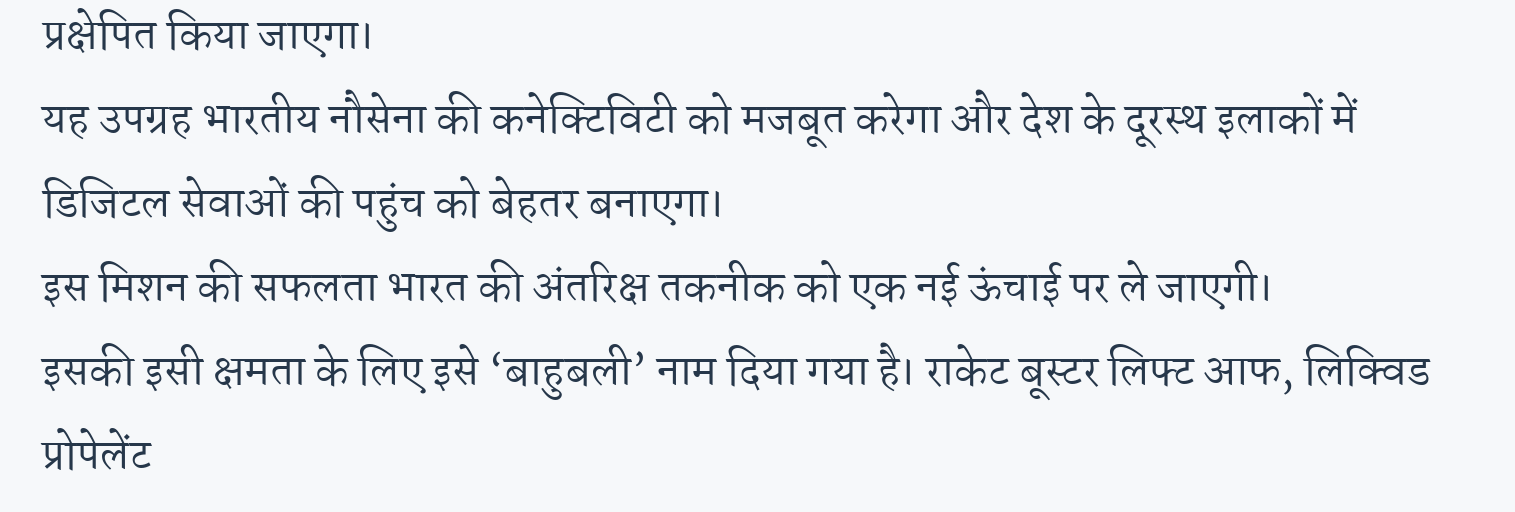प्रक्षेपित किया जाएगा।
यह उपग्रह भारतीय नौसेना की कनेक्टिविटी को मजबूत करेगा और देश के दूरस्थ इलाकों में डिजिटल सेवाओं की पहुंच को बेहतर बनाएगा।
इस मिशन की सफलता भारत की अंतरिक्ष तकनीक को एक नई ऊंचाई पर ले जाएगी।
इसकी इसी क्षमता के लिए इसे ‘बाहुबली’ नाम दिया गया है। राकेट बूस्टर लिफ्ट आफ, लिक्विड प्रोपेलेंट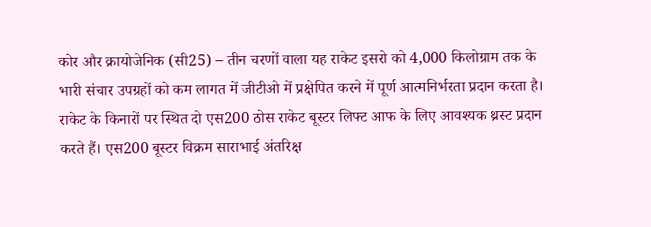कोर और क्रायोजेनिक (सी25) – तीन चरणों वाला यह राकेट इसरो को 4,000 किलोग्राम तक के भारी संचार उपग्रहों को कम लागत में जीटीओ में प्रक्षेपित करने में पूर्ण आत्मनिर्भरता प्रदान करता है। राकेट के किनारों पर स्थित दो एस200 ठोस राकेट बूस्टर लिफ्ट आफ के लिए आवश्यक थ्रस्ट प्रदान करते हैं। एस200 बूस्टर विक्रम साराभाई अंतरिक्ष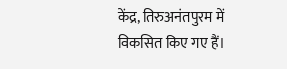केंद्र, तिरुअनंतपुरम में विकसित किए गए हैं।